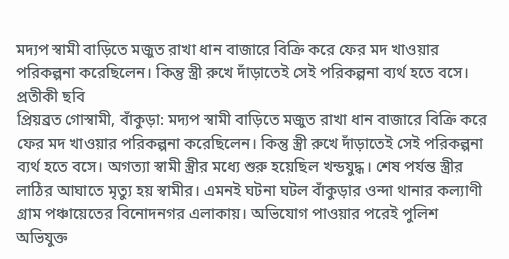মদ্যপ স্বামী বাড়িতে মজুত রাখা ধান বাজারে বিক্রি করে ফের মদ খাওয়ার পরিকল্পনা করেছিলেন। কিন্তু স্ত্রী রুখে দাঁড়াতেই সেই পরিকল্পনা ব্যর্থ হতে বসে।
প্রতীকী ছবি
প্রিয়ব্রত গোস্বামী, বাঁকুড়া: মদ্যপ স্বামী বাড়িতে মজুত রাখা ধান বাজারে বিক্রি করে ফের মদ খাওয়ার পরিকল্পনা করেছিলেন। কিন্তু স্ত্রী রুখে দাঁড়াতেই সেই পরিকল্পনা ব্যর্থ হতে বসে। অগত্যা স্বামী স্ত্রীর মধ্যে শুরু হয়েছিল খন্ডযুদ্ধ। শেষ পর্যন্ত স্ত্রীর লাঠির আঘাতে মৃত্যু হয় স্বামীর। এমনই ঘটনা ঘটল বাঁকুড়ার ওন্দা থানার কল্যাণী গ্রাম পঞ্চায়েতের বিনোদনগর এলাকায়। অভিযোগ পাওয়ার পরেই পুলিশ অভিযুক্ত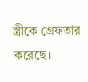স্ত্রীকে গ্রেফতার করেছে।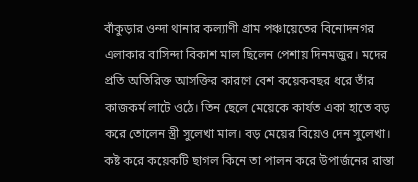বাঁকুড়ার ওন্দা থানার কল্যাণী গ্রাম পঞ্চায়েতের বিনোদনগর এলাকার বাসিন্দা বিকাশ মাল ছিলেন পেশায় দিনমজুর। মদের প্রতি অতিরিক্ত আসক্তির কারণে বেশ কয়েকবছর ধরে তাঁর কাজকর্ম লাটে ওঠে। তিন ছেলে মেয়েকে কার্যত একা হাতে বড় করে তোলেন স্ত্রী সুলেখা মাল। বড় মেয়ের বিয়েও দেন সুলেখা। কষ্ট করে কয়েকটি ছাগল কিনে তা পালন করে উপার্জনের রাস্তা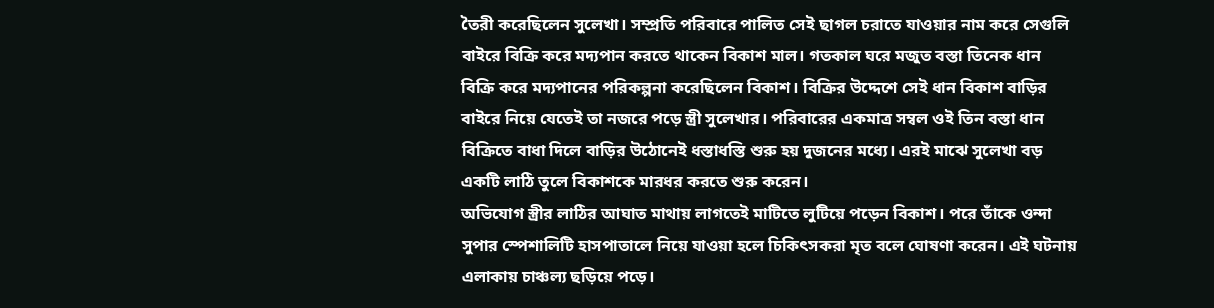তৈরী করেছিলেন সুলেখা। সম্প্রতি পরিবারে পালিত সেই ছাগল চরাতে যাওয়ার নাম করে সেগুলি বাইরে বিক্রি করে মদ্যপান করতে থাকেন বিকাশ মাল। গতকাল ঘরে মজুত বস্তা তিনেক ধান বিক্রি করে মদ্যপানের পরিকল্পনা করেছিলেন বিকাশ। বিক্রির উদ্দেশে সেই ধান বিকাশ বাড়ির বাইরে নিয়ে যেতেই তা নজরে পড়ে স্ত্রী সুলেখার। পরিবারের একমাত্র সম্বল ওই তিন বস্তা ধান বিক্রিতে বাধা দিলে বাড়ির উঠোনেই ধস্তাধস্তি শুরু হয় দুজনের মধ্যে। এরই মাঝে সুলেখা বড় একটি লাঠি তুলে বিকাশকে মারধর করতে শুরু করেন।
অভিযোগ স্ত্রীর লাঠির আঘাত মাথায় লাগতেই মাটিতে লুটিয়ে পড়েন বিকাশ। পরে তাঁকে ওন্দা সুপার স্পেশালিটি হাসপাতালে নিয়ে যাওয়া হলে চিকিৎসকরা মৃত বলে ঘোষণা করেন। এই ঘটনায় এলাকায় চাঞ্চল্য ছড়িয়ে পড়ে।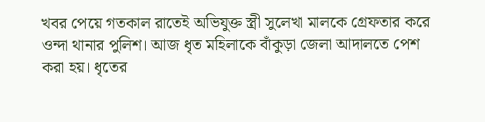খবর পেয়ে গতকাল রাতেই অভিযুক্ত স্ত্রী সুলেখা মালকে গ্রেফতার করে ওন্দা থানার পুলিশ। আজ ধৃত মহিলাকে বাঁকুড়া জেলা আদালতে পেশ করা হয়। ধৃতের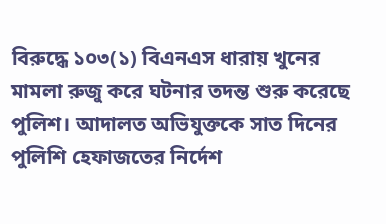বিরুদ্ধে ১০৩(১) বিএনএস ধারায় খুনের মামলা রুজু করে ঘটনার তদন্ত শুরু করেছে পুলিশ। আদালত অভিযুক্তকে সাত দিনের পুলিশি হেফাজতের নির্দেশ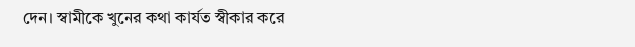দেন। স্বামীকে খুনের কথা কার্যত স্বীকার করে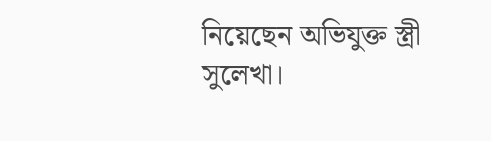নিয়েছেন অভিযুক্ত স্ত্রী সুলেখা।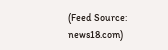(Feed Source: news18.com)